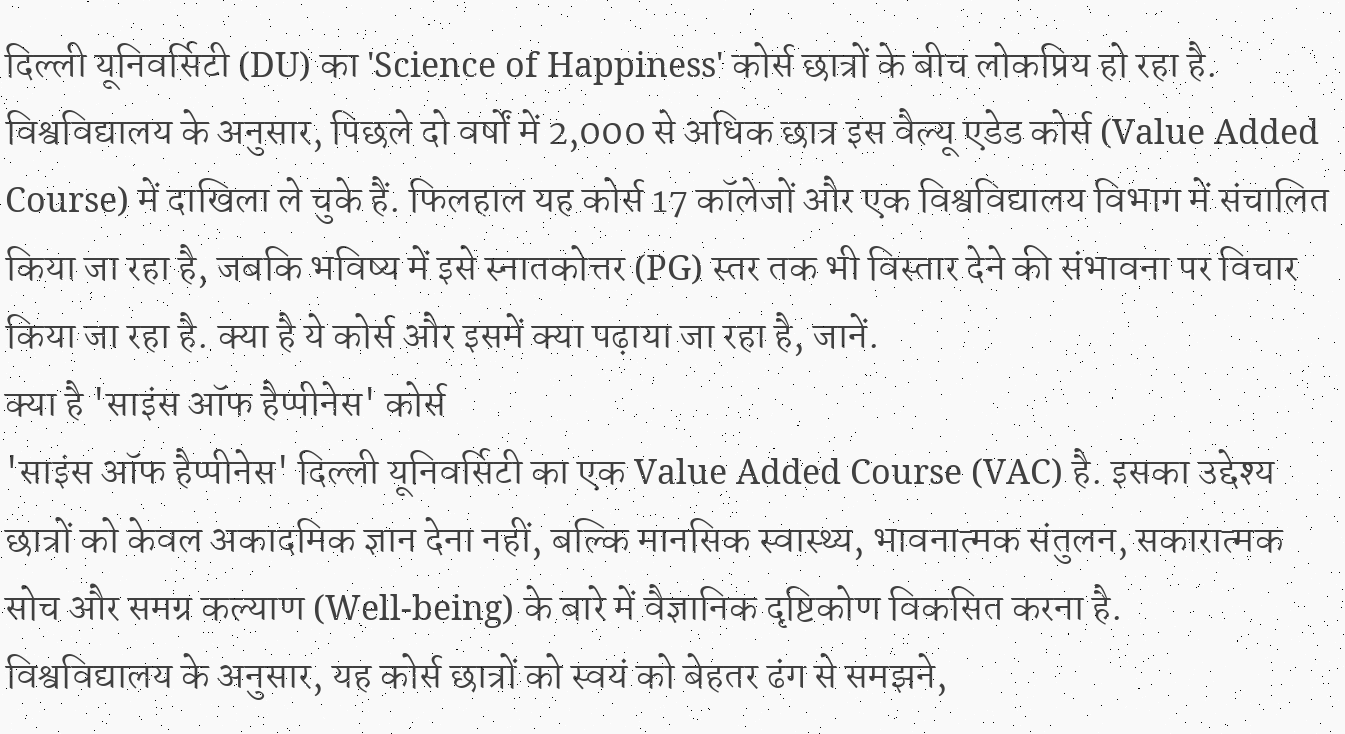दिल्ली यूनिवर्सिटी (DU) का 'Science of Happiness' कोर्स छात्रों के बीच लोकप्रिय हो रहा है. विश्वविद्यालय के अनुसार, पिछले दो वर्षों में 2,000 से अधिक छात्र इस वैल्यू एडेड कोर्स (Value Added Course) में दाखिला ले चुके हैं. फिलहाल यह कोर्स 17 कॉलेजों और एक विश्वविद्यालय विभाग में संचालित किया जा रहा है, जबकि भविष्य में इसे स्नातकोत्तर (PG) स्तर तक भी विस्तार देने की संभावना पर विचार किया जा रहा है. क्या है ये कोर्स और इसमें क्या पढ़ाया जा रहा है, जानें.
क्या है 'साइंस ऑफ हैप्पीनेस' कोर्स
'साइंस ऑफ हैप्पीनेस' दिल्ली यूनिवर्सिटी का एक Value Added Course (VAC) है. इसका उद्देश्य छात्रों को केवल अकादमिक ज्ञान देना नहीं, बल्कि मानसिक स्वास्थ्य, भावनात्मक संतुलन, सकारात्मक सोच और समग्र कल्याण (Well-being) के बारे में वैज्ञानिक दृष्टिकोण विकसित करना है.
विश्वविद्यालय के अनुसार, यह कोर्स छात्रों को स्वयं को बेहतर ढंग से समझने,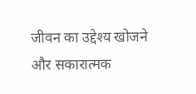जीवन का उद्देश्य खोजने और सकारात्मक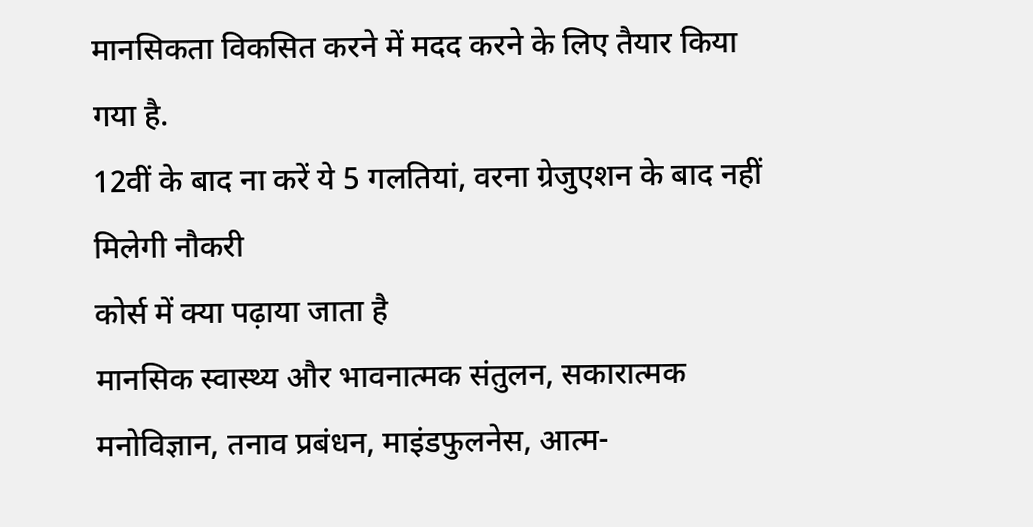मानसिकता विकसित करने में मदद करने के लिए तैयार किया गया है.
12वीं के बाद ना करें ये 5 गलतियां, वरना ग्रेजुएशन के बाद नहीं मिलेगी नौकरी
कोर्स में क्या पढ़ाया जाता है
मानसिक स्वास्थ्य और भावनात्मक संतुलन, सकारात्मक मनोविज्ञान, तनाव प्रबंधन, माइंडफुलनेस, आत्म-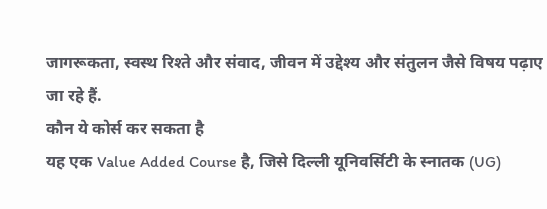जागरूकता, स्वस्थ रिश्ते और संवाद, जीवन में उद्देश्य और संतुलन जैसे विषय पढ़ाए जा रहे हैं.
कौन ये कोर्स कर सकता है
यह एक Value Added Course है, जिसे दिल्ली यूनिवर्सिटी के स्नातक (UG)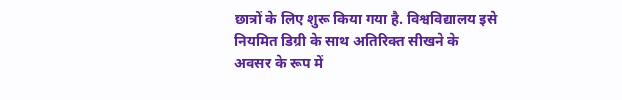छात्रों के लिए शुरू किया गया है. विश्वविद्यालय इसे नियमित डिग्री के साथ अतिरिक्त सीखने के अवसर के रूप में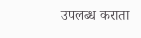उपलब्ध कराता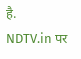है.
NDTV.in पर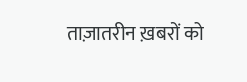ताज़ातरीन ख़बरों को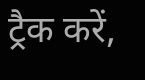ट्रैक करें,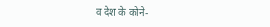व देश के कोने-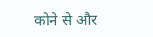कोने से और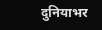दुनियाभर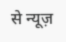से न्यूज़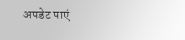अपडेट पाएं